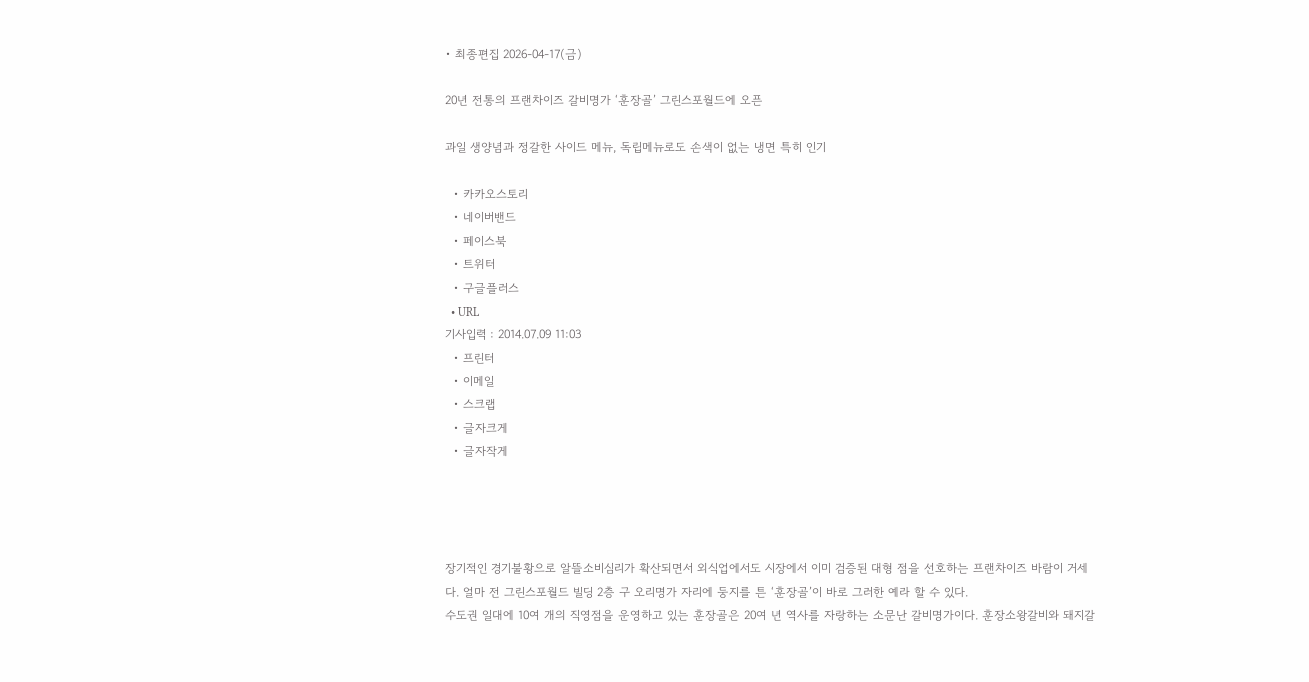• 최종편집 2026-04-17(금)

20년 전통의 프랜차이즈 갈비명가 ‘훈장골’ 그린스포월드에 오픈

과일 생양념과 정갈한 사이드 메뉴, 독립메뉴로도 손색이 없는 냉면 특히 인기

  • 카카오스토리
  • 네이버밴드
  • 페이스북
  • 트위터
  • 구글플러스
  • URL
기사입력 : 2014.07.09 11:03
  • 프린터
  • 이메일
  • 스크랩
  • 글자크게
  • 글자작게




장기적인 경기불황으로 알뜰소비심리가 확산되면서 외식업에서도 시장에서 이미 검증된 대형 점을 선호하는 프랜차이즈 바람이 거세다. 얼마 전 그린스포월드 빌딩 2층 구 오리명가 자리에 둥지를 튼 ‘훈장골’이 바로 그러한 예라 할 수 있다.
수도권 일대에 10여 개의 직영점을 운영하고 있는 훈장골은 20여 년 역사를 자랑하는 소문난 갈비명가이다. 훈장소왕갈비와 돼지갈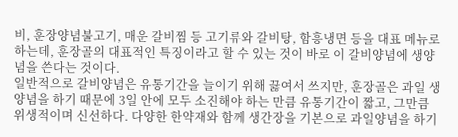비, 훈장양념불고기, 매운 갈비찜 등 고기류와 갈비탕, 함흥냉면 등을 대표 메뉴로 하는데, 훈장골의 대표적인 특징이라고 할 수 있는 것이 바로 이 갈비양념에 생양념을 쓴다는 것이다.
일반적으로 갈비양념은 유통기간을 늘이기 위해 끓여서 쓰지만, 훈장골은 과일 생양념을 하기 때문에 3일 안에 모두 소진해야 하는 만큼 유통기간이 짧고, 그만큼 위생적이며 신선하다. 다양한 한약재와 함께 생간장을 기본으로 과일양념을 하기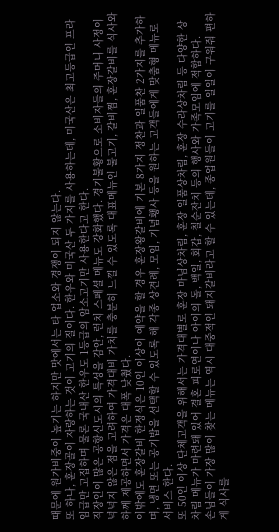때문에 원가비중이 높기는 하지만 맛에서는 타 업소와 경쟁이 되지 않는다.
또 하나, 훈장골이 자랑하는 것이 고기의 질이다. 한우와 미국산 두 가지를 사용하는데, 미국산은 최고등급인 프라임급만 고집하며 물론 국내산 한우도 1등급의 암소고기만 사용한다고 한다.
직장인이 많은 공항신도시의 특성을 감안, 런치 스페셜 메뉴도 강화했다. 경기불황으로 소비자들의 주머니 사정이 넉넉지 않은 점을 고려하여 가격대비 가치를 충분히 느낄 수 있도록 대표메뉴인 불고기, 갈비찜, 훈장갈비를 식사와 하께 제공하면서 가격은 대폭 낮췄다.
이밖에도 훈장갈비 한정식은 10인 이상이 예약을 할 경우 훈장왕갈비에 기본 8가지 정찬과 일품찬 2가지를 추가하며, 냉면 또는 공기밥을 선택할 수 있도록 해 각종 상견례, 모임, 기념횅사 등을 원하는 고객들에게 맞춤형 메뉴로 서비스 한다.
또 50인 이상 단체고객을 위해서는 가격대별로 훈장 마님상차림, 훈장 일품상차림, 훈장 수라상차림 등 다양한 상차림 메뉴가 마련돼 있어 결혼 피로연이나 아이의 돌, 백일, 회갑, 칠순잔치 등의 행사와 가족모임에 적합하다.
손님들이 가장 많이 찾는 메뉴는 역시 대중적인 돼지갈비라고 할 수 있는데, 종업원들이 고기를 일일이 구워줘 편하게 식사를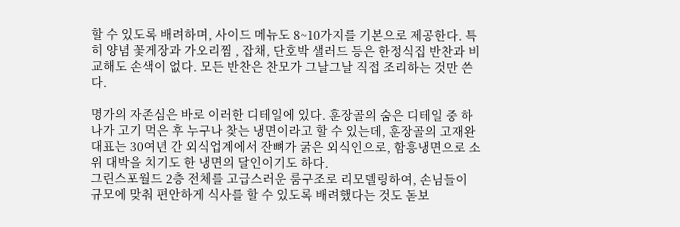할 수 있도록 배려하며, 사이드 메뉴도 8~10가지를 기본으로 제공한다. 특히 양념 꽃게장과 가오리찜 , 잡채, 단호박 샐러드 등은 한정식집 반찬과 비교해도 손색이 없다. 모든 반찬은 찬모가 그날그날 직접 조리하는 것만 쓴다.

명가의 자존심은 바로 이러한 디테일에 있다. 훈장골의 숨은 디테일 중 하나가 고기 먹은 후 누구나 찾는 냉면이라고 할 수 있는데, 훈장골의 고재완 대표는 30여년 간 외식업계에서 잔뼈가 굵은 외식인으로, 함흥냉면으로 소위 대박을 치기도 한 냉면의 달인이기도 하다.
그린스포월드 2층 전체를 고급스러운 룸구조로 리모델링하여, 손님들이 규모에 맞춰 편안하게 식사를 할 수 있도록 배려했다는 것도 돋보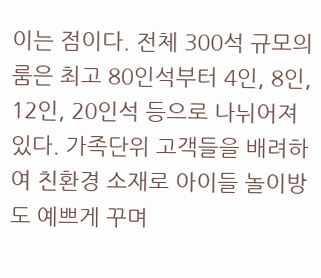이는 점이다. 전체 300석 규모의 룸은 최고 80인석부터 4인, 8인, 12인, 20인석 등으로 나뉘어져 있다. 가족단위 고객들을 배려하여 친환경 소재로 아이들 놀이방도 예쁘게 꾸며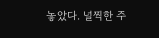놓았다. 널찍한 주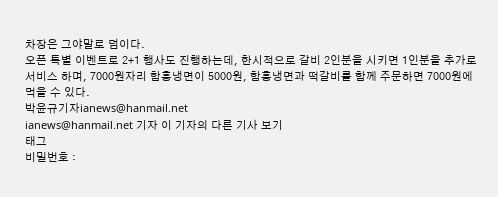차장은 그야말로 덤이다.
오픈 특별 이벤트로 2+1 행사도 진행하는데, 한시적으로 갈비 2인분을 시키면 1인분을 추가로 서비스 하며, 7000원자리 함흥냉면이 5000원, 함흥냉면과 떡갈비를 함께 주문하면 7000원에 먹을 수 있다.
박윤규기자ianews@hanmail.net
ianews@hanmail.net 기자 이 기자의 다른 기사 보기
태그
비밀번호 :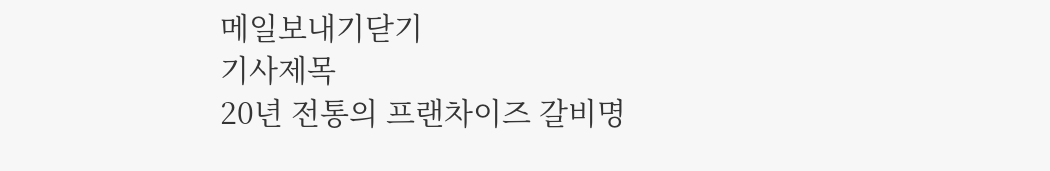메일보내기닫기
기사제목
20년 전통의 프랜차이즈 갈비명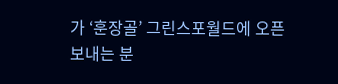가 ‘훈장골’ 그린스포월드에 오픈
보내는 분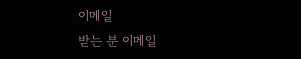이메일
받는 분 이메일